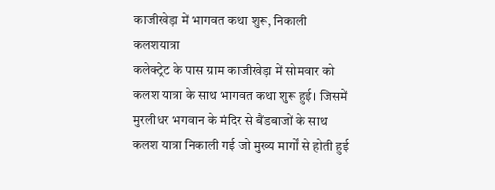काजीखेड़ा में भागवत कथा शुरू, निकाली कलशयात्रा
कलेक्ट्रेट के पास ग्राम काजीखेड़ा में सोमवार को कलश यात्रा के साथ भागवत कथा शुरू हुई। जिसमें मुरलीधर भगवान के मंदिर से बैंडबाजों के साथ कलश यात्रा निकाली गई जो मुख्य मार्गों से होती हुई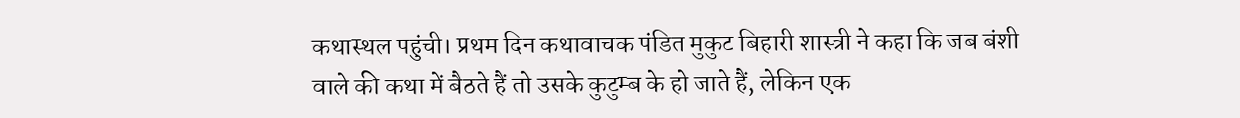कथास्थल पहुंची। प्रथम दिन कथावाचक पंडित मुकुट बिहारी शास्त्री ने कहा कि जब बंशी वाले की कथा में बैठते हैं तो उसके कुटुम्ब के हो जाते हैं, लेकिन एक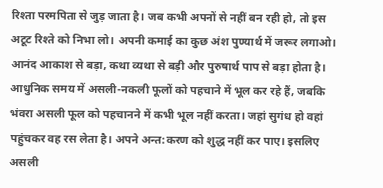रिश्ता परमपिता से जुड़ जाता है। जब कभी अपनों से नहीं बन रही हो, तो इस अटूट रिश्ते को निभा लो। अपनी कमाई का कुछ अंश पुण्यार्थ में जरूर लगाओ। आनंद आकाश से बड़ा, कथा व्यथा से बड़ी और पुरुषार्थ पाप से बड़ा होता है। आधुनिक समय में असली-नकली फूलों को पहचाने में भूल कर रहे हैं, जबकि भंवरा असली फूल को पहचानने में कभी भूल नहीं करता। जहां सुगंध हो वहां पहुंचकर वह रस लेता है। अपने अन्त:करण को शुद्ध नहीं कर पाए। इसलिए असली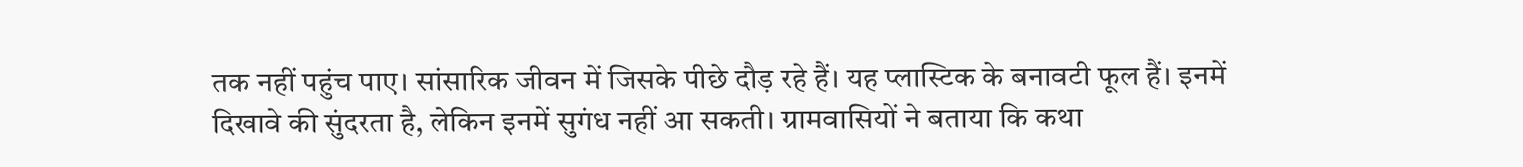तक नहीं पहुंच पाए। सांसारिक जीवन में जिसके पीछे दौड़ रहे हैं। यह प्लास्टिक के बनावटी फूल हैं। इनमें दिखावे की सुंदरता है, लेकिन इनमें सुगंध नहीं आ सकती। ग्रामवासियों ने बताया कि कथा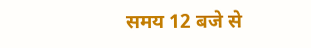समय 12 बजे से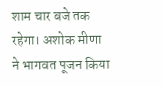शाम चार बजे तक रहेगा। अशोक मीणा ने भागवत पूजन किया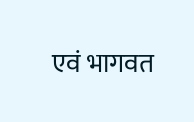एवं भागवत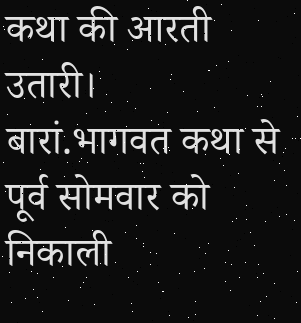कथा की आरती उतारी।
बारां.भागवत कथा से पूर्व सोमवार को निकाली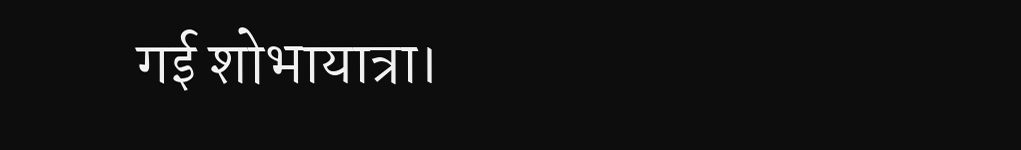गई शोभायात्रा।